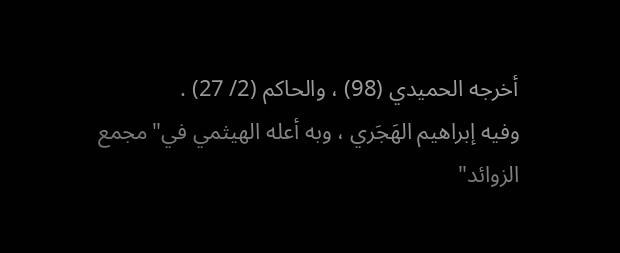أخرجه الحميدي (98) ، والحاكم (2/ 27) .
وفيه إبراهيم الهَجَري ، وبه أعله الهيثمي في"مجمع الزوائد"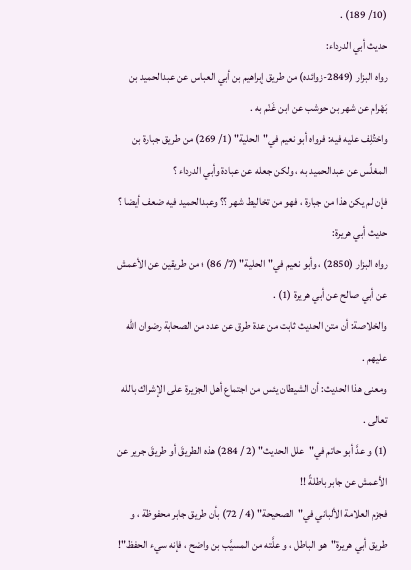(10/ 189) .
حديث أبي الدرداء:
رواه البزار (2849-زوائده) من طريق إبراهيم بن أبي العباس عن عبدالحميد بن بَهْرام عن شهر بن حوشب عن ابن غَنْم به .
واختُلِف عليه فيه: فرواه أبو نعيم في"الحلية" (1/ 269) من طريق جبارة بن المغلِّس عن عبدالحميد به ، ولكن جعله عن عبادة وأبي الدرداء ؟
فإن لم يكن هذا من جبارة ، فهو من تخاليط شهر ؟؟ وعبدالحميد فيه ضعف أيضا ؟
حديث أبي هريرة:
رواه البزار (2850) ، وأبو نعيم في"الحلية" (7/ 86) ؛ من طريقين عن الأعمش عن أبي صالح عن أبي هريرة (1) .
والخلاصة: أن متن الحديث ثابت من عدة طرق عن عدد من الصحابة رضوان الله عليهم .
ومعنى هذا الحديث: أن الشيطان يئس من اجتماع أهل الجزيرة على الإشراك بالله تعالى .
(1) و عدَّ أبو حاتم في"علل الحديث" (2 / 284) هذه الطريقَ أو طريقَ جرير عن الأعمش عن جابر باطلةً !!
فجزم العلامة الألباني في"الصحيحة" (4 / 72) بأن طريق جابر محفوظة ، و طريق أبي هريرة"هو الباطل ، و علَّته من المسيَّب بن واضح ، فإنه سيء الحفظ"!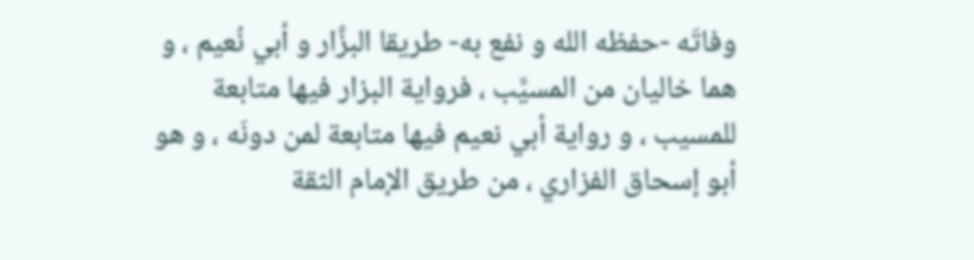وفاتَه -حفظه الله و نفع به- طريقا البزَّار و أبي نُعيم ، و هما خاليان من المسيَّب ، فرواية البزار فيها متابعة للمسيب ، و رواية أبي نعيم فيها متابعة لمن دونَه ، و هو أبو إسحاق الفزاري ، من طريق الإمام الثقة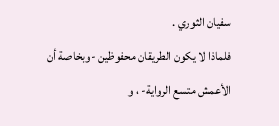سفيان الثوري .
فلماذا لا يكون الطريقان محفوظين -وبخاصة أن الأعمش متسع الرواية- ، و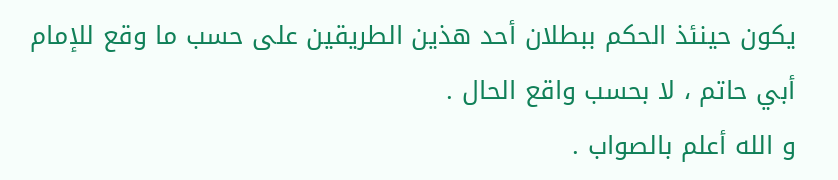يكون حينئذ الحكم ببطلان أحد هذين الطريقين على حسب ما وقع للإمام أبي حاتم ، لا بحسب واقع الحال .
و الله أعلم بالصواب .